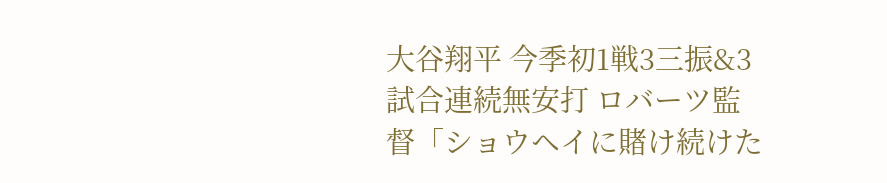大谷翔平 今季初1戦3三振&3試合連続無安打 ロバーツ監督「ショウヘイに賭け続けた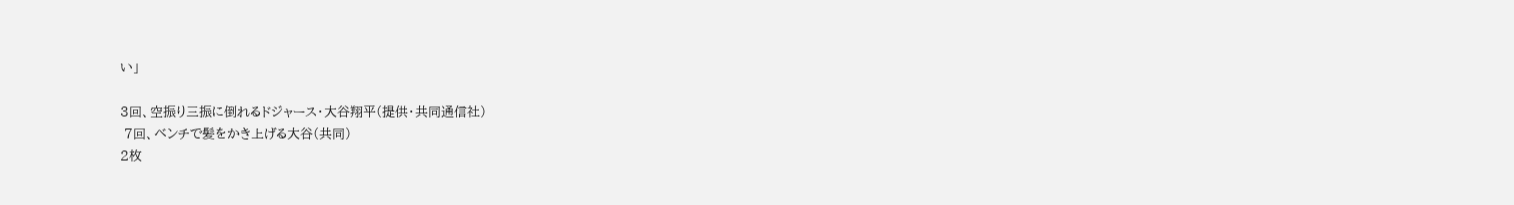い」

3回、空振り三振に倒れるドジャース・大谷翔平(提供・共同通信社)
 7回、ベンチで髪をかき上げる大谷(共同)
2枚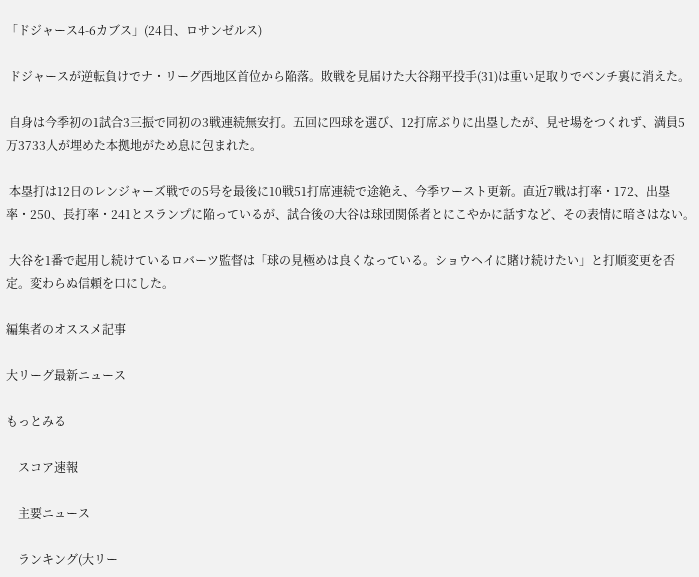「ドジャース4-6カブス」(24日、ロサンゼルス)

 ドジャースが逆転負けでナ・リーグ西地区首位から陥落。敗戦を見届けた大谷翔平投手(31)は重い足取りでベンチ裏に消えた。

 自身は今季初の1試合3三振で同初の3戦連続無安打。五回に四球を選び、12打席ぶりに出塁したが、見せ場をつくれず、満員5万3733人が埋めた本拠地がため息に包まれた。

 本塁打は12日のレンジャーズ戦での5号を最後に10戦51打席連続で途絶え、今季ワースト更新。直近7戦は打率・172、出塁率・250、長打率・241とスランプに陥っているが、試合後の大谷は球団関係者とにこやかに話すなど、その表情に暗さはない。

 大谷を1番で起用し続けているロバーツ監督は「球の見極めは良くなっている。ショウヘイに賭け続けたい」と打順変更を否定。変わらぬ信頼を口にした。

編集者のオススメ記事

大リーグ最新ニュース

もっとみる

    スコア速報

    主要ニュース

    ランキング(大リー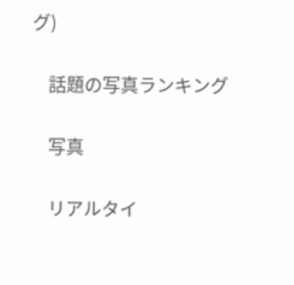グ)

    話題の写真ランキング

    写真

    リアルタイ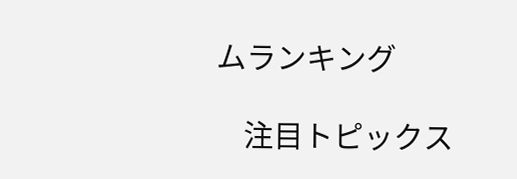ムランキング

    注目トピックス